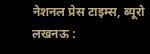नेशनल प्रेस टाइम्स, ब्यूरो
लखनऊ :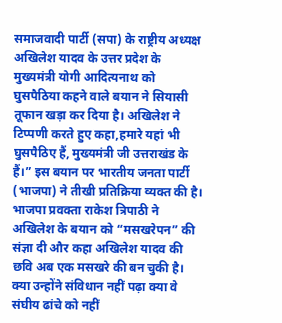समाजवादी पार्टी (सपा) के राष्ट्रीय अध्यक्ष अखिलेश यादव के उत्तर प्रदेश के मुख्यमंत्री योगी आदित्यनाथ को घुसपैठिया कहने वाले बयान ने सियासी तूफान खड़ा कर दिया है। अखिलेश ने टिप्पणी करते हुए कहा,हमारे यहां भी घुसपैठिए हैं, मुख्यमंत्री जी उत्तराखंड के हैं।” इस बयान पर भारतीय जनता पार्टी (भाजपा) ने तीखी प्रतिक्रिया व्यक्त की है।
भाजपा प्रवक्ता राकेश त्रिपाठी ने अखिलेश के बयान को “मसखरेपन” की संज्ञा दी और कहा अखिलेश यादव की छवि अब एक मसखरे की बन चुकी है। क्या उन्होंने संविधान नहीं पढ़ा क्या वे संघीय ढांचे को नहीं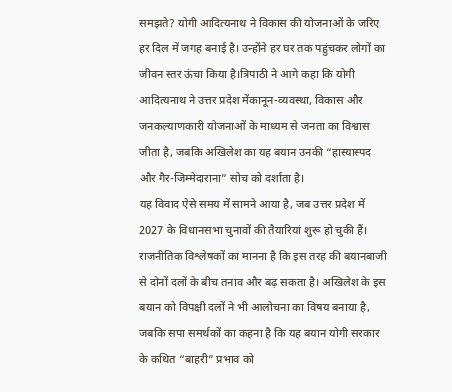समझते? योगी आदित्यनाथ ने विकास की योजनाओं के जरिए हर दिल में जगह बनाई है। उन्होंने हर घर तक पहुंचकर लोगों का जीवन स्तर ऊंचा किया है।त्रिपाठी ने आगे कहा कि योगी आदित्यनाथ ने उत्तर प्रदेश मेंकानून-व्यवस्था, विकास और जनकल्याणकारी योजनाओं के माध्यम से जनता का विश्वास जीता है, जबकि अखिलेश का यह बयान उनकी “हास्यास्पद और गैर-जिम्मेदाराना” सोच को दर्शाता है।
यह विवाद ऐसे समय में सामने आया है, जब उत्तर प्रदेश में 2027 के विधानसभा चुनावों की तैयारियां शुरू हो चुकी हैं। राजनीतिक विश्लेषकों का मानना है कि इस तरह की बयानबाजी से दोनों दलों के बीच तनाव और बढ़ सकता है। अखिलेश के इस बयान को विपक्षी दलों ने भी आलोचना का विषय बनाया है, जबकि सपा समर्थकों का कहना है कि यह बयान योगी सरकार के कथित “बाहरी” प्रभाव को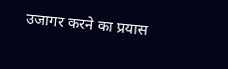उजागर करने का प्रयास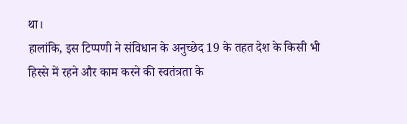था।
हालांकि, इस टिप्पणी ने संविधान के अनुच्छेद 19 के तहत देश के किसी भी हिस्से में रहने और काम करने की स्वतंत्रता के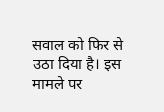सवाल को फिर से उठा दिया है। इस मामले पर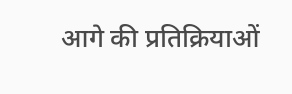आगे की प्रतिक्रियाओं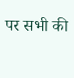पर सभी की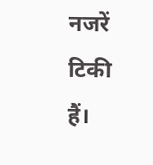नजरें टिकी हैं।